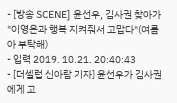- [방송 SCENE] 윤선우, 김사권 찾아가 "이영은과 행복 지켜줘서 고맙다"(여름아 부탁해)
- 입력 2019. 10.21. 20:40:43
- [더셀럽 신아람 기자] 윤선우가 김사권에게 고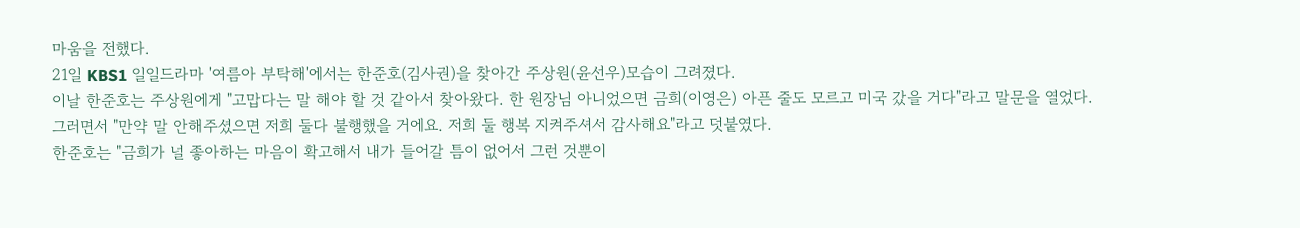마움을 전했다.
21일 KBS1 일일드라마 '여름아 부탁해'에서는 한준호(김사권)을 찾아간 주상원(윤선우)모습이 그려졌다.
이날 한준호는 주상원에게 "고맙다는 말 해야 할 것 같아서 찾아왔다. 한 원장님 아니었으면 금희(이영은) 아픈 줄도 모르고 미국 갔을 거다"라고 말문을 열었다.
그러면서 "만약 말 안해주셨으면 저희 둘다 불행했을 거에요. 저희 둘 행복 지켜주셔서 감사해요"라고 덧붙였다.
한준호는 "금희가 널 좋아하는 마음이 확고해서 내가 들어갈 틈이 없어서 그런 것뿐이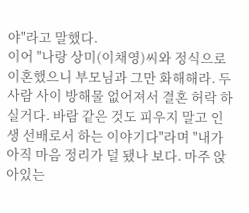야"라고 말했다.
이어 "나랑 상미(이채영)씨와 정식으로 이혼했으니 부모님과 그만 화해해라. 두 사람 사이 방해물 없어져서 결혼 허락 하실거다. 바람 같은 것도 피우지 말고 인생 선배로서 하는 이야기다"라며 "내가 아직 마음 정리가 덜 됐나 보다. 마주 앉아있는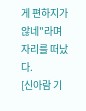게 편하지가 않네"라며 자리를 떠났다.
[신아람 기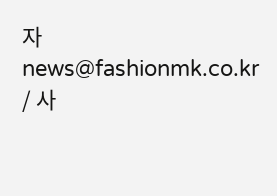자 news@fashionmk.co.kr / 사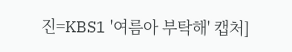진=KBS1 '여름아 부탁해' 캡처]